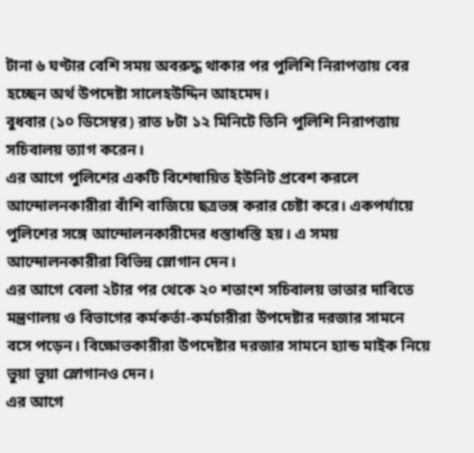টানা ৬ ঘণ্টার বেশি সময় অবরুদ্ধ থাকার পর পুলিশি নিরাপত্তায় বের হচ্ছেন অর্থ উপদেষ্টা সালেহউদ্দিন আহমেদ।
বুধবার (১০ ডিসেম্বর) রাত ৮টা ১২ মিনিটে তিনি পুলিশি নিরাপত্তায় সচিবালয় ত্যাগ করেন।
এর আগে পুলিশের একটি বিশেষায়িত ইউনিট প্রবেশ করলে আন্দোলনকারীরা বাঁশি বাজিয়ে ছত্রভঙ্গ করার চেষ্টা করে। একপর্যায়ে পুলিশের সঙ্গে আন্দোলনকারীদের ধস্তাধস্তি হয়। এ সময় আন্দোলনকারীরা বিভিন্ন স্লোগান দেন।
এর আগে বেলা ২টার পর থেকে ২০ শতাংশ সচিবালয় ভাতার দাবিতে মন্ত্রণালয় ও বিভাগের কর্মকর্তা-কর্মচারীরা উপদেষ্টার দরজার সামনে বসে পড়েন। বিক্ষোভকারীরা উপদেষ্টার দরজার সামনে হ্যান্ড মাইক নিয়ে ভুয়া ভুয়া স্লোগানও দেন।
এর আগে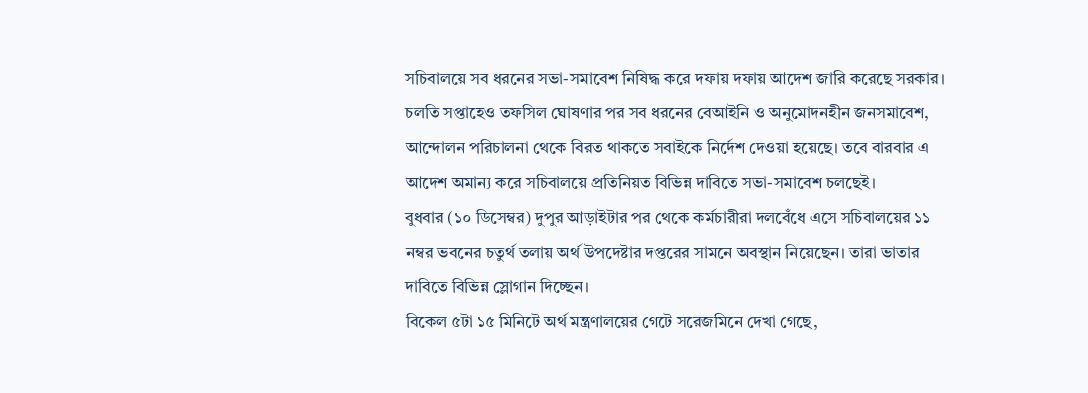সচিবালয়ে সব ধরনের সভা-সমাবেশ নিষিদ্ধ করে দফায় দফায় আদেশ জারি করেছে সরকার। চলতি সপ্তাহেও তফসিল ঘোষণার পর সব ধরনের বেআইনি ও অনুমোদনহীন জনসমাবেশ, আন্দোলন পরিচালনা থেকে বিরত থাকতে সবাইকে নির্দেশ দেওয়া হয়েছে। তবে বারবার এ আদেশ অমান্য করে সচিবালয়ে প্রতিনিয়ত বিভিন্ন দাবিতে সভা-সমাবেশ চলছেই।
বুধবার (১০ ডিসেম্বর) দুপুর আড়াইটার পর থেকে কর্মচারীরা দলবেঁধে এসে সচিবালয়ের ১১ নম্বর ভবনের চতুর্থ তলায় অর্থ উপদেষ্টার দপ্তরের সামনে অবস্থান নিয়েছেন। তারা ভাতার দাবিতে বিভিন্ন স্লোগান দিচ্ছেন।
বিকেল ৫টা ১৫ মিনিটে অর্থ মন্ত্রণালয়ের গেটে সরেজমিনে দেখা গেছে,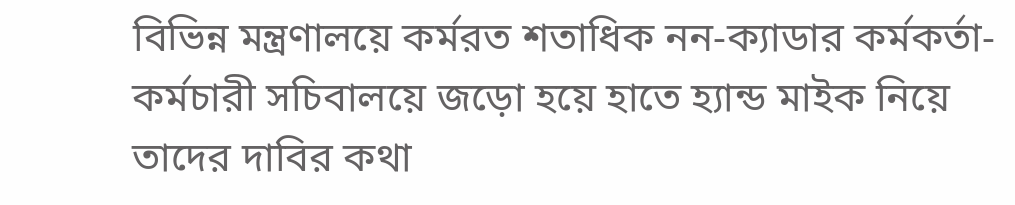বিভিন্ন মন্ত্রণালয়ে কর্মরত শতাধিক নন-ক্যাডার কর্মকর্তা-কর্মচারী সচিবালয়ে জড়ো হয়ে হাতে হ্যান্ড মাইক নিয়ে তাদের দাবির কথা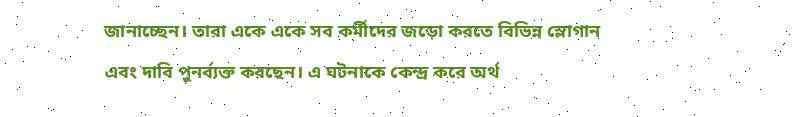জানাচ্ছেন। তারা একে একে সব কর্মীদের জড়ো করতে বিভিন্ন স্লোগান এবং দাবি পুনর্ব্যক্ত করছেন। এ ঘটনাকে কেন্দ্র করে অর্থ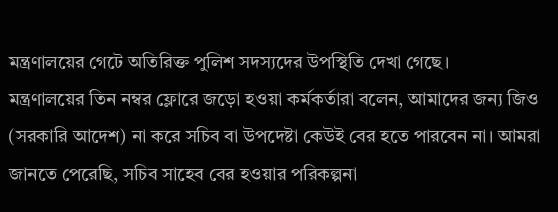মন্ত্রণালয়ের গেটে অতিরিক্ত পুলিশ সদস্যদের উপস্থিতি দেখা গেছে।
মন্ত্রণালয়ের তিন নম্বর ফ্লোরে জড়ো হওয়া কর্মকর্তারা বলেন, আমাদের জন্য জিও (সরকারি আদেশ) না করে সচিব বা উপদেষ্টা কেউই বের হতে পারবেন না। আমরা জানতে পেরেছি, সচিব সাহেব বের হওয়ার পরিকল্পনা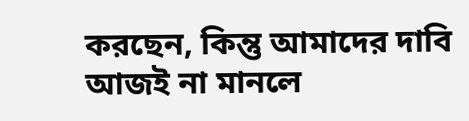করছেন, কিন্তু আমাদের দাবি আজই না মানলে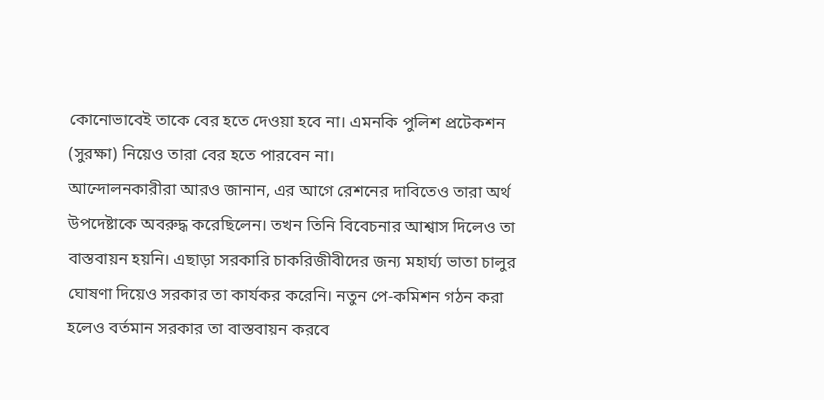কোনোভাবেই তাকে বের হতে দেওয়া হবে না। এমনকি পুলিশ প্রটেকশন (সুরক্ষা) নিয়েও তারা বের হতে পারবেন না।
আন্দোলনকারীরা আরও জানান, এর আগে রেশনের দাবিতেও তারা অর্থ উপদেষ্টাকে অবরুদ্ধ করেছিলেন। তখন তিনি বিবেচনার আশ্বাস দিলেও তা বাস্তবায়ন হয়নি। এছাড়া সরকারি চাকরিজীবীদের জন্য মহার্ঘ্য ভাতা চালুর ঘোষণা দিয়েও সরকার তা কার্যকর করেনি। নতুন পে-কমিশন গঠন করা হলেও বর্তমান সরকার তা বাস্তবায়ন করবে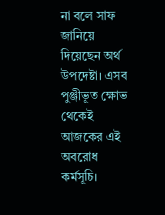না বলে সাফ জানিয়ে দিয়েছেন অর্থ উপদেষ্টা। এসব পুঞ্জীভূত ক্ষোভ থেকেই আজকের এই অবরোধ কর্মসূচি।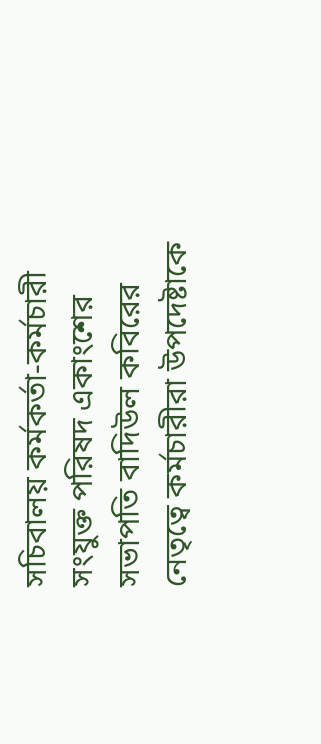সচিবালয় কর্মকর্তা-কর্মচারী সংযুক্ত পরিষদ একাংশের সভাপতি বাদিউল কবিরের নেতৃত্বে কর্মচারীরা উপদেষ্টাকে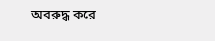অবরুদ্ধ করে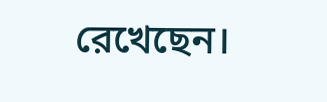রেখেছেন।